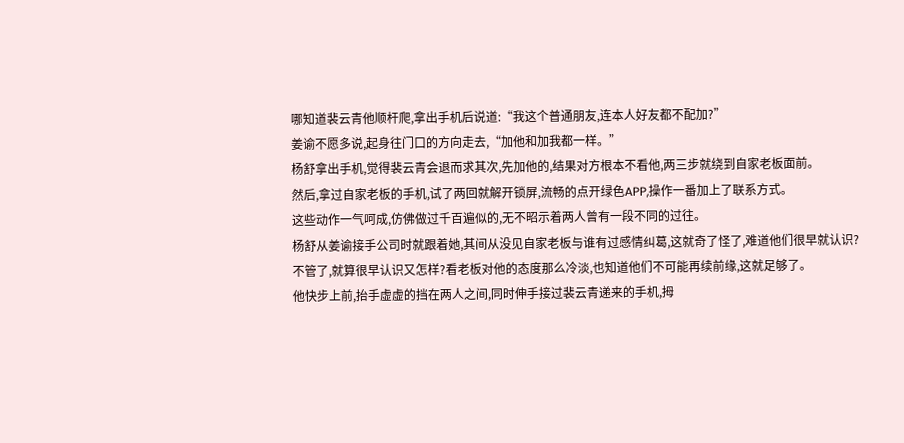哪知道裴云青他顺杆爬,拿出手机后说道:“我这个普通朋友,连本人好友都不配加?”
姜谕不愿多说,起身往门口的方向走去,“加他和加我都一样。”
杨舒拿出手机,觉得裴云青会退而求其次,先加他的,结果对方根本不看他,两三步就绕到自家老板面前。
然后,拿过自家老板的手机,试了两回就解开锁屏,流畅的点开绿色APP,操作一番加上了联系方式。
这些动作一气呵成,仿佛做过千百遍似的,无不昭示着两人曾有一段不同的过往。
杨舒从姜谕接手公司时就跟着她,其间从没见自家老板与谁有过感情纠葛,这就奇了怪了,难道他们很早就认识?
不管了,就算很早认识又怎样?看老板对他的态度那么冷淡,也知道他们不可能再续前缘,这就足够了。
他快步上前,抬手虚虚的挡在两人之间,同时伸手接过裴云青递来的手机,拇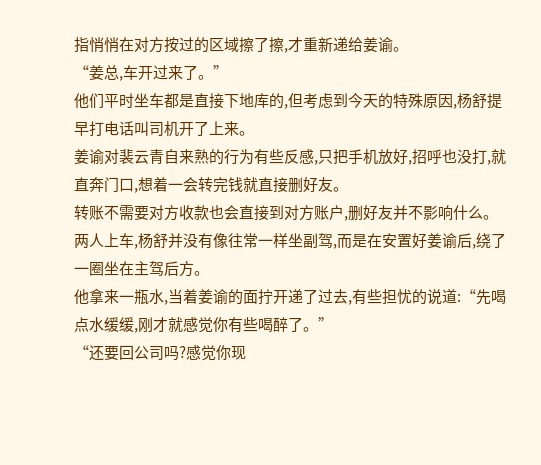指悄悄在对方按过的区域擦了擦,才重新递给姜谕。
“姜总,车开过来了。”
他们平时坐车都是直接下地库的,但考虑到今天的特殊原因,杨舒提早打电话叫司机开了上来。
姜谕对裴云青自来熟的行为有些反感,只把手机放好,招呼也没打,就直奔门口,想着一会转完钱就直接删好友。
转账不需要对方收款也会直接到对方账户,删好友并不影响什么。
两人上车,杨舒并没有像往常一样坐副驾,而是在安置好姜谕后,绕了一圈坐在主驾后方。
他拿来一瓶水,当着姜谕的面拧开递了过去,有些担忧的说道:“先喝点水缓缓,刚才就感觉你有些喝醉了。”
“还要回公司吗?感觉你现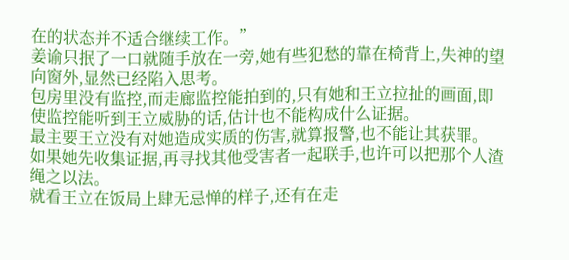在的状态并不适合继续工作。”
姜谕只抿了一口就随手放在一旁,她有些犯愁的靠在椅背上,失神的望向窗外,显然已经陷入思考。
包房里没有监控,而走廊监控能拍到的,只有她和王立拉扯的画面,即使监控能听到王立威胁的话,估计也不能构成什么证据。
最主要王立没有对她造成实质的伤害,就算报警,也不能让其获罪。
如果她先收集证据,再寻找其他受害者一起联手,也许可以把那个人渣绳之以法。
就看王立在饭局上肆无忌惮的样子,还有在走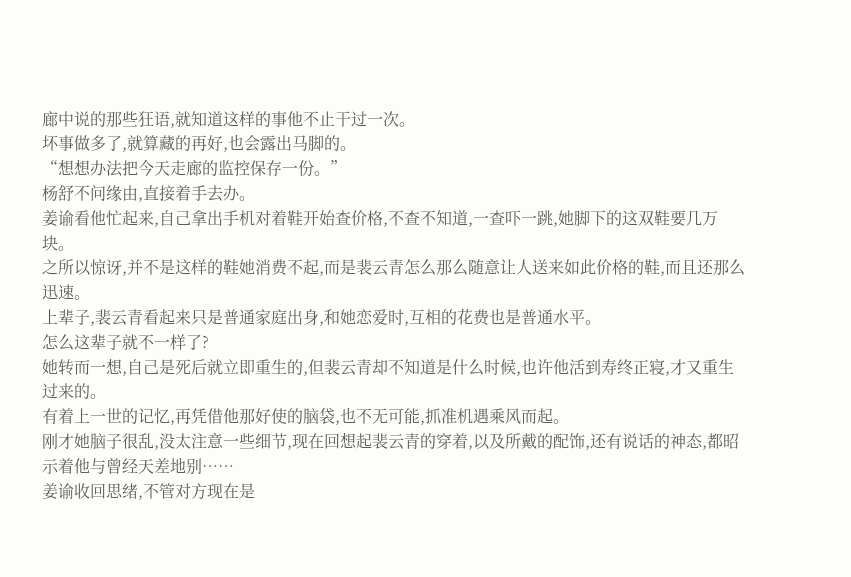廊中说的那些狂语,就知道这样的事他不止干过一次。
坏事做多了,就算藏的再好,也会露出马脚的。
“想想办法把今天走廊的监控保存一份。”
杨舒不问缘由,直接着手去办。
姜谕看他忙起来,自己拿出手机对着鞋开始查价格,不查不知道,一查吓一跳,她脚下的这双鞋要几万块。
之所以惊讶,并不是这样的鞋她消费不起,而是裴云青怎么那么随意让人送来如此价格的鞋,而且还那么迅速。
上辈子,裴云青看起来只是普通家庭出身,和她恋爱时,互相的花费也是普通水平。
怎么这辈子就不一样了?
她转而一想,自己是死后就立即重生的,但裴云青却不知道是什么时候,也许他活到寿终正寝,才又重生过来的。
有着上一世的记忆,再凭借他那好使的脑袋,也不无可能,抓准机遇乘风而起。
刚才她脑子很乱,没太注意一些细节,现在回想起裴云青的穿着,以及所戴的配饰,还有说话的神态,都昭示着他与曾经天差地别……
姜谕收回思绪,不管对方现在是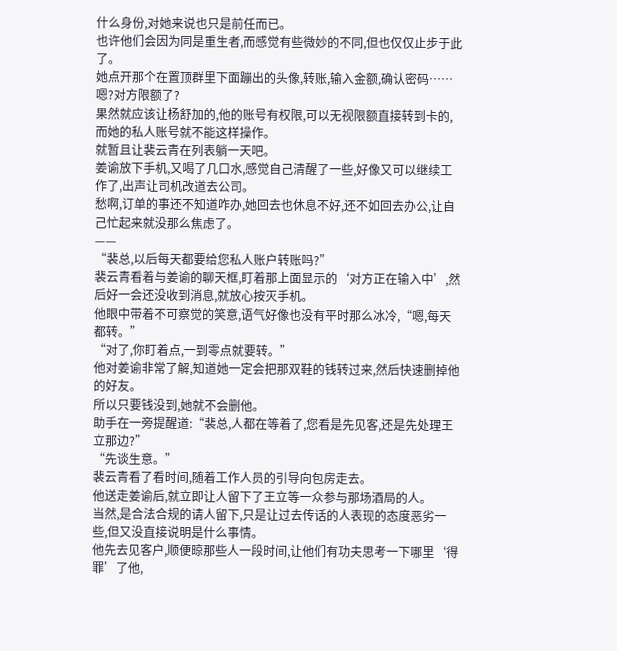什么身份,对她来说也只是前任而已。
也许他们会因为同是重生者,而感觉有些微妙的不同,但也仅仅止步于此了。
她点开那个在置顶群里下面蹦出的头像,转账,输入金额,确认密码……嗯?对方限额了?
果然就应该让杨舒加的,他的账号有权限,可以无视限额直接转到卡的,而她的私人账号就不能这样操作。
就暂且让裴云青在列表躺一天吧。
姜谕放下手机,又喝了几口水,感觉自己清醒了一些,好像又可以继续工作了,出声让司机改道去公司。
愁啊,订单的事还不知道咋办,她回去也休息不好,还不如回去办公,让自己忙起来就没那么焦虑了。
——
“裴总,以后每天都要给您私人账户转账吗?”
裴云青看着与姜谕的聊天框,盯着那上面显示的‘对方正在输入中’,然后好一会还没收到消息,就放心按灭手机。
他眼中带着不可察觉的笑意,语气好像也没有平时那么冰冷,“嗯,每天都转。”
“对了,你盯着点,一到零点就要转。”
他对姜谕非常了解,知道她一定会把那双鞋的钱转过来,然后快速删掉他的好友。
所以只要钱没到,她就不会删他。
助手在一旁提醒道:“裴总,人都在等着了,您看是先见客,还是先处理王立那边?”
“先谈生意。”
裴云青看了看时间,随着工作人员的引导向包房走去。
他送走姜谕后,就立即让人留下了王立等一众参与那场酒局的人。
当然,是合法合规的请人留下,只是让过去传话的人表现的态度恶劣一些,但又没直接说明是什么事情。
他先去见客户,顺便晾那些人一段时间,让他们有功夫思考一下哪里‘得罪’了他,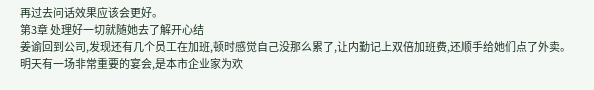再过去问话效果应该会更好。
第3章 处理好一切就随她去了解开心结
姜谕回到公司,发现还有几个员工在加班,顿时感觉自己没那么累了,让内勤记上双倍加班费,还顺手给她们点了外卖。
明天有一场非常重要的宴会,是本市企业家为欢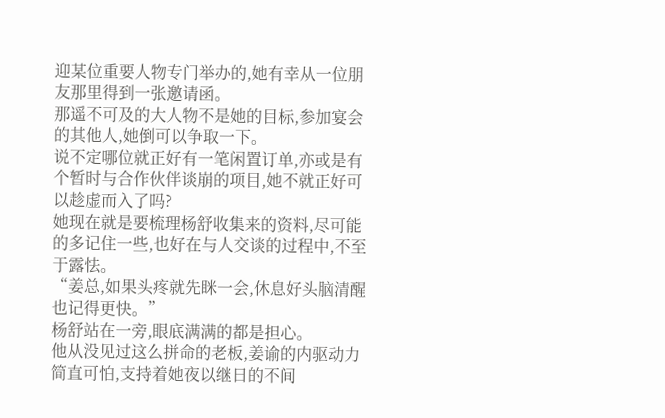迎某位重要人物专门举办的,她有幸从一位朋友那里得到一张邀请函。
那遥不可及的大人物不是她的目标,参加宴会的其他人,她倒可以争取一下。
说不定哪位就正好有一笔闲置订单,亦或是有个暂时与合作伙伴谈崩的项目,她不就正好可以趁虚而入了吗?
她现在就是要梳理杨舒收集来的资料,尽可能的多记住一些,也好在与人交谈的过程中,不至于露怯。
“姜总,如果头疼就先眯一会,休息好头脑清醒也记得更快。”
杨舒站在一旁,眼底满满的都是担心。
他从没见过这么拼命的老板,姜谕的内驱动力简直可怕,支持着她夜以继日的不间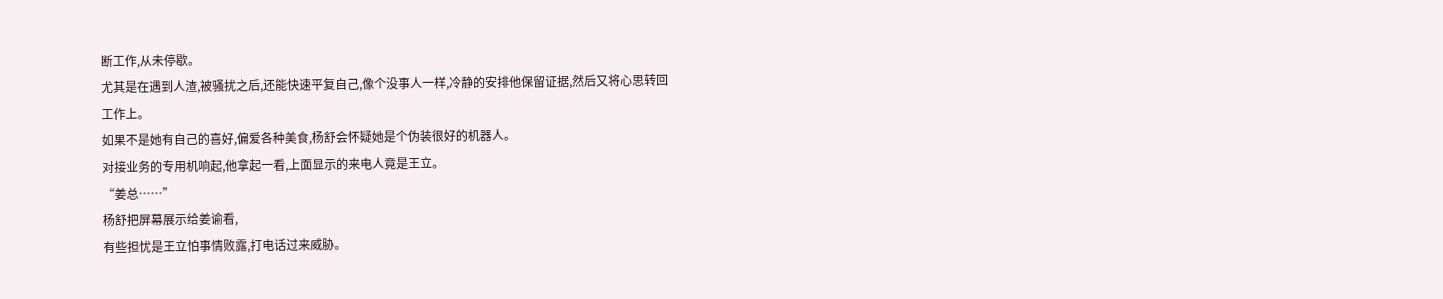断工作,从未停歇。
尤其是在遇到人渣,被骚扰之后,还能快速平复自己,像个没事人一样,冷静的安排他保留证据,然后又将心思转回工作上。
如果不是她有自己的喜好,偏爱各种美食,杨舒会怀疑她是个伪装很好的机器人。
对接业务的专用机响起,他拿起一看,上面显示的来电人竟是王立。
“姜总……”
杨舒把屏幕展示给姜谕看,
有些担忧是王立怕事情败露,打电话过来威胁。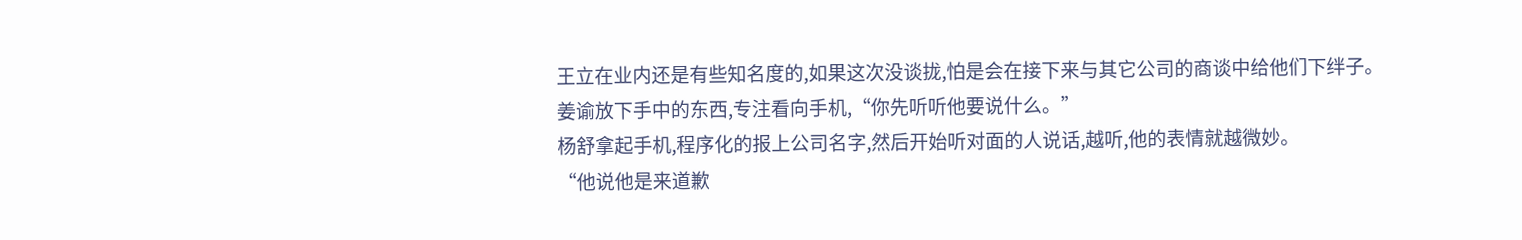王立在业内还是有些知名度的,如果这次没谈拢,怕是会在接下来与其它公司的商谈中给他们下绊子。
姜谕放下手中的东西,专注看向手机,“你先听听他要说什么。”
杨舒拿起手机,程序化的报上公司名字,然后开始听对面的人说话,越听,他的表情就越微妙。
“他说他是来道歉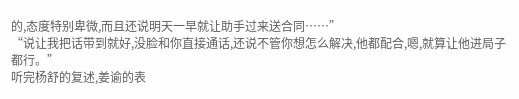的,态度特别卑微,而且还说明天一早就让助手过来送合同……”
“说让我把话带到就好,没脸和你直接通话,还说不管你想怎么解决,他都配合,嗯,就算让他进局子都行。”
听完杨舒的复述,姜谕的表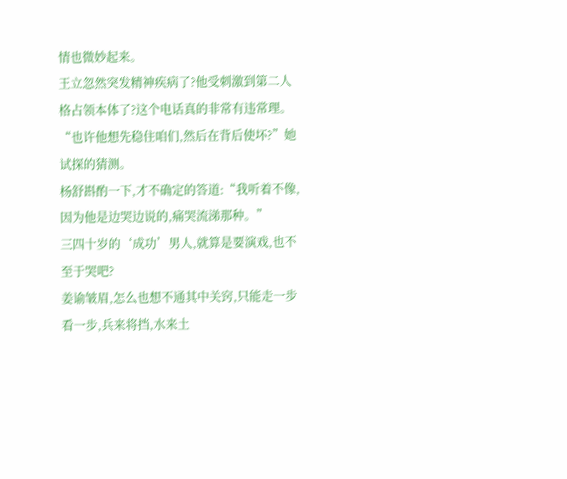情也微妙起来。
王立忽然突发精神疾病了?他受刺激到第二人格占领本体了?这个电话真的非常有违常理。
“也许他想先稳住咱们,然后在背后使坏?”她试探的猜测。
杨舒斟酌一下,才不确定的答道:“我听着不像,因为他是边哭边说的,痛哭流涕那种。”
三四十岁的‘成功’男人,就算是要演戏,也不至于哭吧?
姜谕皱眉,怎么也想不通其中关窍,只能走一步看一步,兵来将挡,水来土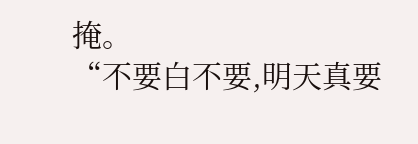掩。
“不要白不要,明天真要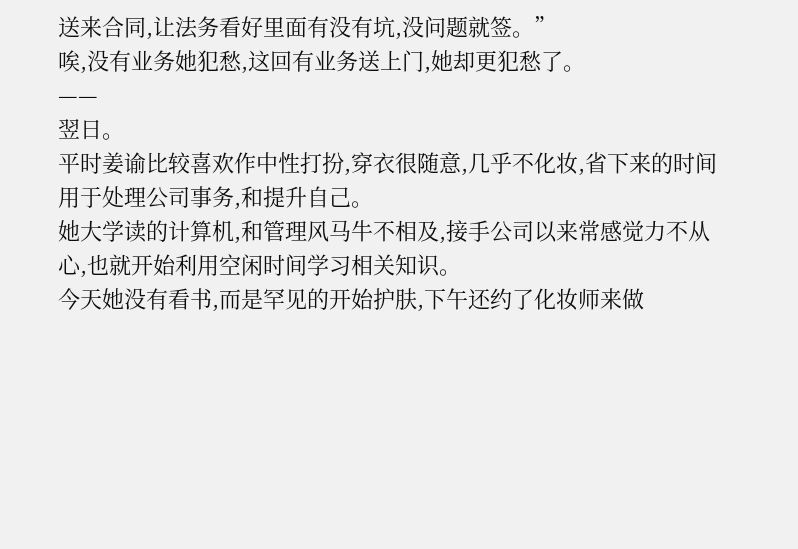送来合同,让法务看好里面有没有坑,没问题就签。”
唉,没有业务她犯愁,这回有业务送上门,她却更犯愁了。
——
翌日。
平时姜谕比较喜欢作中性打扮,穿衣很随意,几乎不化妆,省下来的时间用于处理公司事务,和提升自己。
她大学读的计算机,和管理风马牛不相及,接手公司以来常感觉力不从心,也就开始利用空闲时间学习相关知识。
今天她没有看书,而是罕见的开始护肤,下午还约了化妆师来做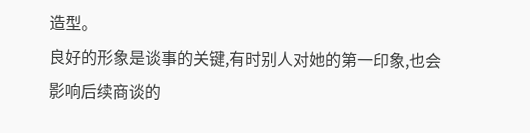造型。
良好的形象是谈事的关键,有时别人对她的第一印象,也会影响后续商谈的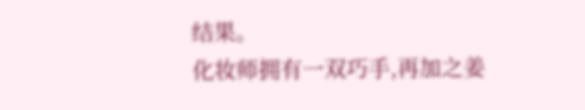结果。
化妆师拥有一双巧手,再加之姜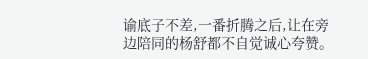谕底子不差,一番折腾之后,让在旁边陪同的杨舒都不自觉诚心夸赞。